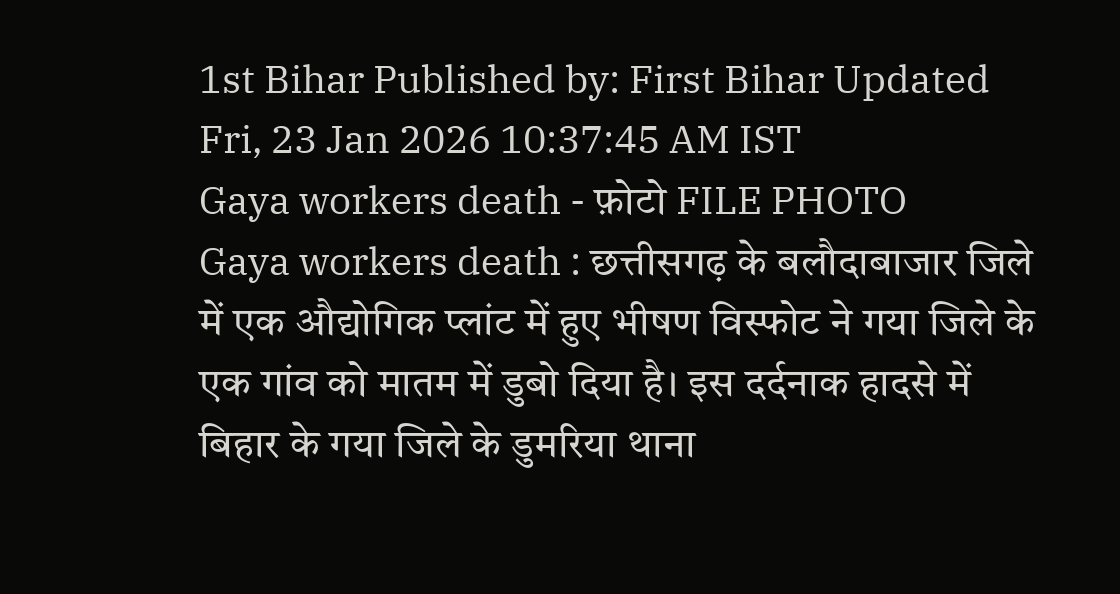1st Bihar Published by: First Bihar Updated Fri, 23 Jan 2026 10:37:45 AM IST
Gaya workers death - फ़ोटो FILE PHOTO
Gaya workers death : छत्तीसगढ़ के बलौदाबाजार जिले में एक औद्योगिक प्लांट में हुए भीषण विस्फोट ने गया जिले के एक गांव को मातम में डुबो दिया है। इस दर्दनाक हादसे में बिहार के गया जिले के डुमरिया थाना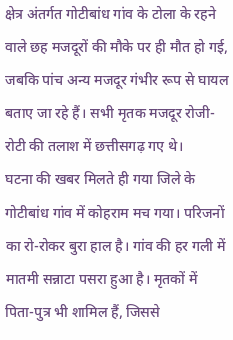क्षेत्र अंतर्गत गोटीबांध गांव के टोला के रहने वाले छह मजदूरों की मौके पर ही मौत हो गई, जबकि पांच अन्य मजदूर गंभीर रूप से घायल बताए जा रहे हैं। सभी मृतक मजदूर रोजी-रोटी की तलाश में छत्तीसगढ़ गए थे।
घटना की खबर मिलते ही गया जिले के गोटीबांध गांव में कोहराम मच गया। परिजनों का रो-रोकर बुरा हाल है। गांव की हर गली में मातमी सन्नाटा पसरा हुआ है। मृतकों में पिता-पुत्र भी शामिल हैं, जिससे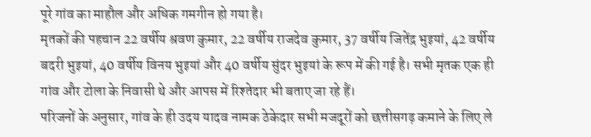पूरे गांव का माहौल और अधिक गमगीन हो गया है।
मृतकों की पहचान 22 वर्षीय श्रवण कुमार, 22 वर्षीय राजदेव कुमार, 37 वर्षीय जितेंद्र भुइयां, 42 वर्षीय बदरी भुइयां, 40 वर्षीय विनय भुइयां और 40 वर्षीय सुंदर भुइयां के रूप में की गई है। सभी मृतक एक ही गांव और टोला के निवासी थे और आपस में रिश्तेदार भी बताए जा रहे हैं।
परिजनों के अनुसार, गांव के ही उदय यादव नामक ठेकेदार सभी मजदूरों को छत्तीसगढ़ कमाने के लिए ले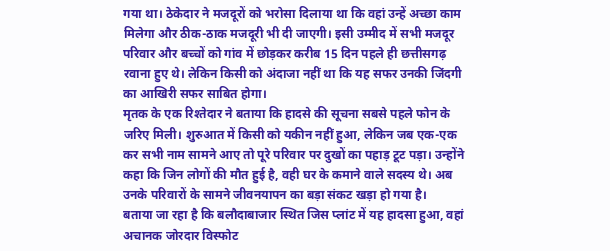गया था। ठेकेदार ने मजदूरों को भरोसा दिलाया था कि वहां उन्हें अच्छा काम मिलेगा और ठीक-ठाक मजदूरी भी दी जाएगी। इसी उम्मीद में सभी मजदूर परिवार और बच्चों को गांव में छोड़कर करीब 15 दिन पहले ही छत्तीसगढ़ रवाना हुए थे। लेकिन किसी को अंदाजा नहीं था कि यह सफर उनकी जिंदगी का आखिरी सफर साबित होगा।
मृतक के एक रिश्तेदार ने बताया कि हादसे की सूचना सबसे पहले फोन के जरिए मिली। शुरुआत में किसी को यकीन नहीं हुआ, लेकिन जब एक-एक कर सभी नाम सामने आए तो पूरे परिवार पर दुखों का पहाड़ टूट पड़ा। उन्होंने कहा कि जिन लोगों की मौत हुई है, वही घर के कमाने वाले सदस्य थे। अब उनके परिवारों के सामने जीवनयापन का बड़ा संकट खड़ा हो गया है।
बताया जा रहा है कि बलौदाबाजार स्थित जिस प्लांट में यह हादसा हुआ, वहां अचानक जोरदार विस्फोट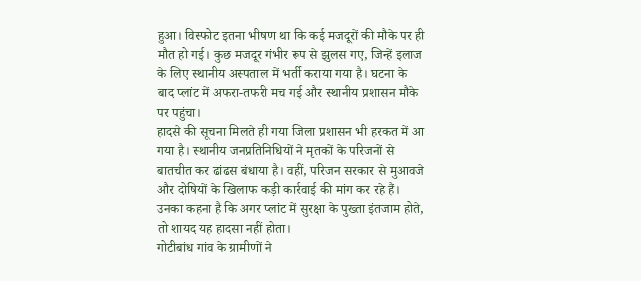हुआ। विस्फोट इतना भीषण था कि कई मजदूरों की मौके पर ही मौत हो गई। कुछ मजदूर गंभीर रूप से झुलस गए, जिन्हें इलाज के लिए स्थानीय अस्पताल में भर्ती कराया गया है। घटना के बाद प्लांट में अफरा-तफरी मच गई और स्थानीय प्रशासन मौके पर पहुंचा।
हादसे की सूचना मिलते ही गया जिला प्रशासन भी हरकत में आ गया है। स्थानीय जनप्रतिनिधियों ने मृतकों के परिजनों से बातचीत कर ढांढस बंधाया है। वहीं, परिजन सरकार से मुआवजे और दोषियों के खिलाफ कड़ी कार्रवाई की मांग कर रहे हैं। उनका कहना है कि अगर प्लांट में सुरक्षा के पुख्ता इंतजाम होते, तो शायद यह हादसा नहीं होता।
गोटीबांध गांव के ग्रामीणों ने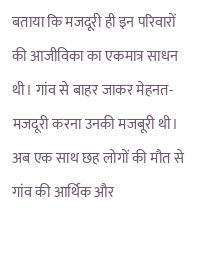बताया कि मजदूरी ही इन परिवारों की आजीविका का एकमात्र साधन थी। गांव से बाहर जाकर मेहनत-मजदूरी करना उनकी मजबूरी थी। अब एक साथ छह लोगों की मौत से गांव की आर्थिक और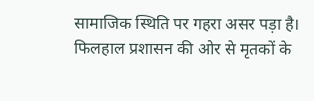सामाजिक स्थिति पर गहरा असर पड़ा है।
फिलहाल प्रशासन की ओर से मृतकों के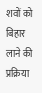शवों को बिहार लाने की प्रक्रिया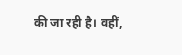की जा रही है। वहीं,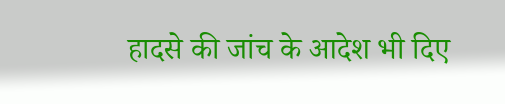हादसे की जांच के आदेश भी दिए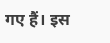गए हैं। इस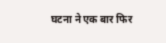घटना ने एक बार फिर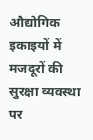औद्योगिक इकाइयों में मजदूरों की सुरक्षा व्यवस्था पर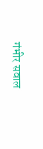गंभीर सवाल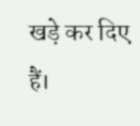खड़े कर दिए हैं।